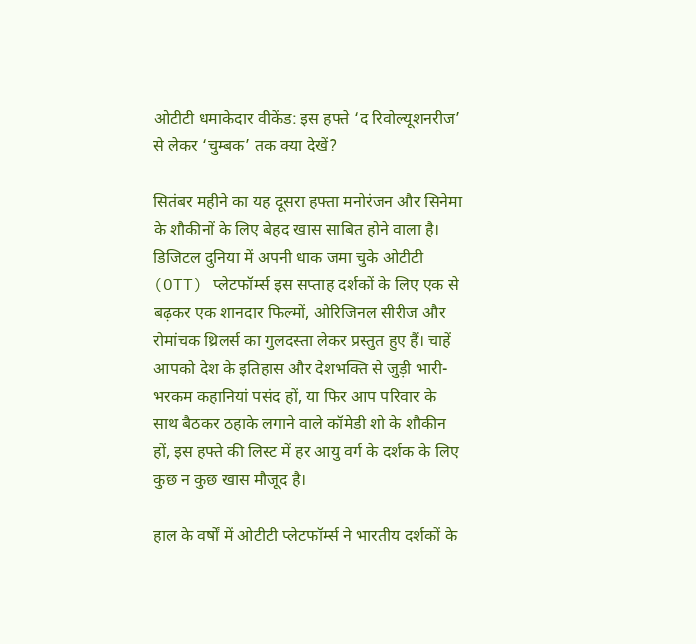ओटीटी धमाकेदार वीकेंड: इस हफ्ते ‘द रिवोल्यूशनरीज’ से लेकर ‘चुम्बक’ तक क्या देखें?

सितंबर महीने का यह दूसरा हफ्ता मनोरंजन और सिनेमा के शौकीनों के लिए बेहद खास साबित होने वाला है। डिजिटल दुनिया में अपनी धाक जमा चुके ओटीटी (OTT) प्लेटफॉर्म्स इस सप्ताह दर्शकों के लिए एक से बढ़कर एक शानदार फिल्मों, ओरिजिनल सीरीज और रोमांचक थ्रिलर्स का गुलदस्ता लेकर प्रस्तुत हुए हैं। चाहें आपको देश के इतिहास और देशभक्ति से जुड़ी भारी-भरकम कहानियां पसंद हों, या फिर आप परिवार के साथ बैठकर ठहाके लगाने वाले कॉमेडी शो के शौकीन हों, इस हफ्ते की लिस्ट में हर आयु वर्ग के दर्शक के लिए कुछ न कुछ खास मौजूद है।

हाल के वर्षों में ओटीटी प्लेटफॉर्म्स ने भारतीय दर्शकों के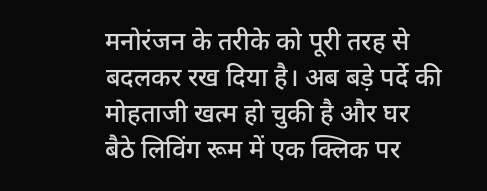मनोरंजन के तरीके को पूरी तरह से बदलकर रख दिया है। अब बड़े पर्दे की मोहताजी खत्म हो चुकी है और घर बैठे लिविंग रूम में एक क्लिक पर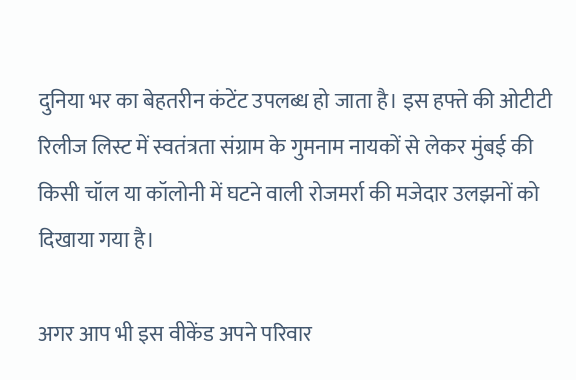दुनिया भर का बेहतरीन कंटेंट उपलब्ध हो जाता है। इस हफ्ते की ओटीटी रिलीज लिस्ट में स्वतंत्रता संग्राम के गुमनाम नायकों से लेकर मुंबई की किसी चॉल या कॉलोनी में घटने वाली रोजमर्रा की मजेदार उलझनों को दिखाया गया है।

अगर आप भी इस वीकेंड अपने परिवार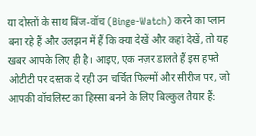या दोस्तों के साथ बिंज-वॉच (Binge-Watch) करने का प्लान बना रहे हैं और उलझन में हैं कि क्या देखें और कहां देखें, तो यह खबर आपके लिए ही है। आइए, एक नज़र डालते हैं इस हफ्ते ओटीटी पर दस्तक दे रही उन चर्चित फिल्मों और सीरीज पर, जो आपकी वॉचलिस्ट का हिस्सा बनने के लिए बिल्कुल तैयार हैं: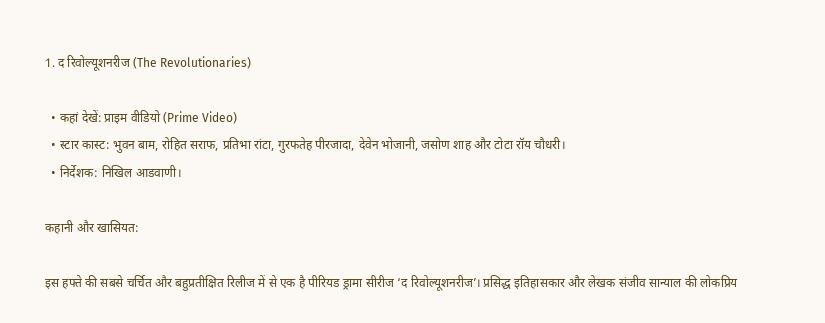1. द रिवोल्यूशनरीज (The Revolutionaries)

  • कहां देखें: प्राइम वीडियो (Prime Video)
  • स्टार कास्ट: भुवन बाम, रोहित सराफ, प्रतिभा रांटा, गुरफतेह पीरजादा, देवेन भोजानी, जसोण शाह और टोटा रॉय चौधरी।
  • निर्देशक: निखिल आडवाणी।

कहानी और खासियत:

इस हफ्ते की सबसे चर्चित और बहुप्रतीक्षित रिलीज में से एक है पीरियड ड्रामा सीरीज ‘द रिवोल्यूशनरीज’। प्रसिद्ध इतिहासकार और लेखक संजीव सान्याल की लोकप्रिय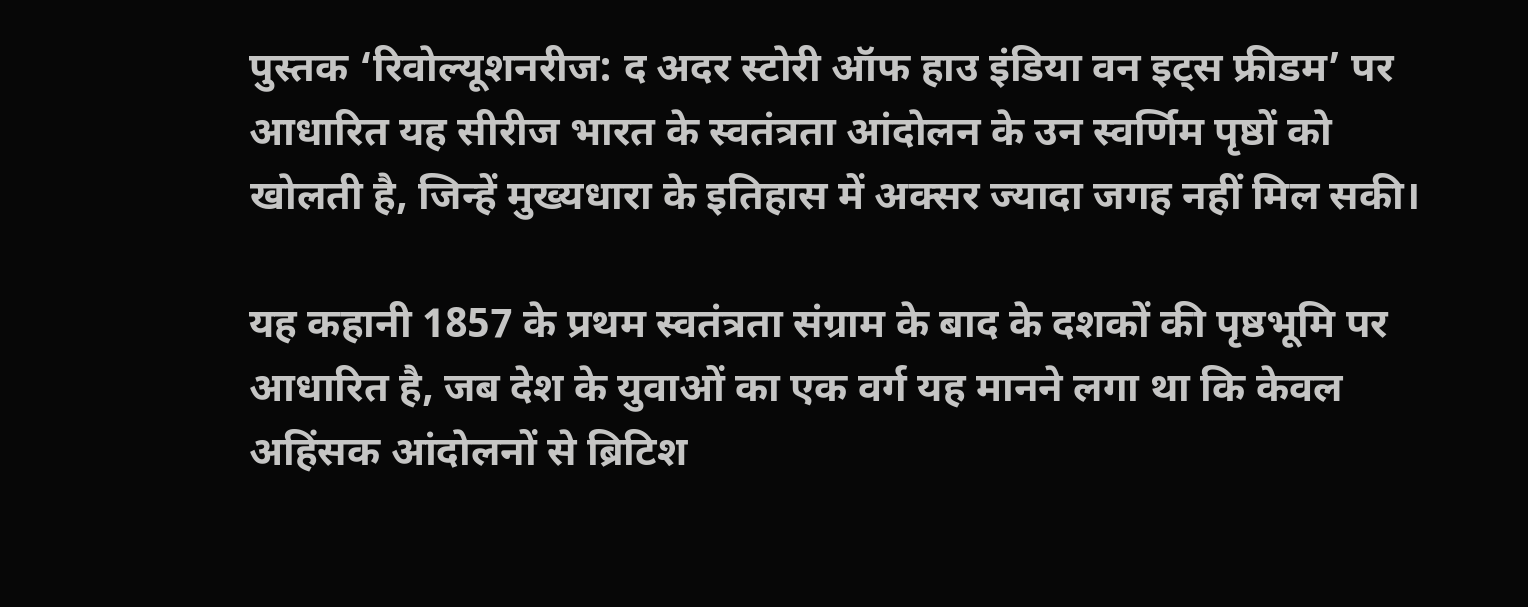पुस्तक ‘रिवोल्यूशनरीज: द अदर स्टोरी ऑफ हाउ इंडिया वन इट्स फ्रीडम’ पर आधारित यह सीरीज भारत के स्वतंत्रता आंदोलन के उन स्वर्णिम पृष्ठों को खोलती है, जिन्हें मुख्यधारा के इतिहास में अक्सर ज्यादा जगह नहीं मिल सकी।

यह कहानी 1857 के प्रथम स्वतंत्रता संग्राम के बाद के दशकों की पृष्ठभूमि पर आधारित है, जब देश के युवाओं का एक वर्ग यह मानने लगा था कि केवल अहिंसक आंदोलनों से ब्रिटिश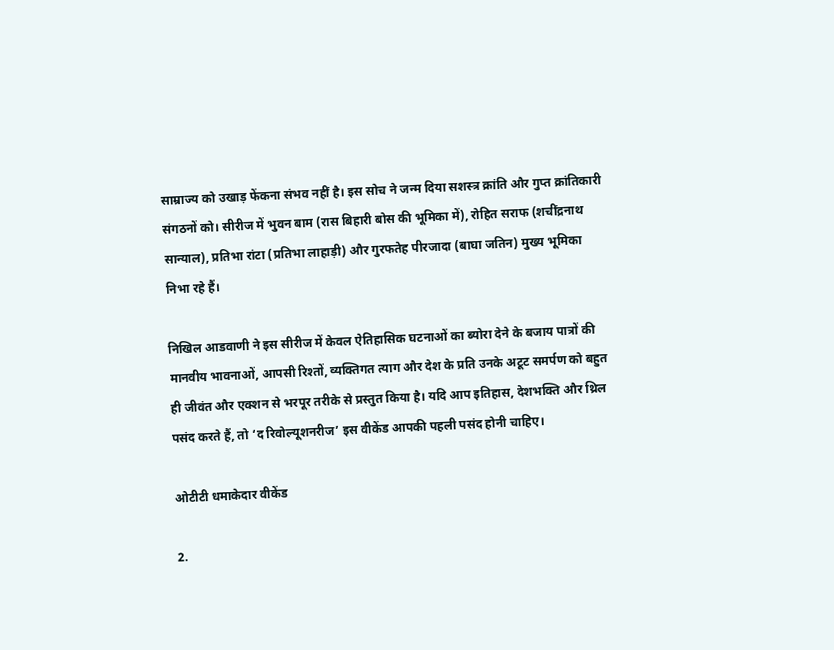साम्राज्य को उखाड़ फेंकना संभव नहीं है। इस सोच ने जन्म दिया सशस्त्र क्रांति और गुप्त क्रांतिकारी संगठनों को। सीरीज में भुवन बाम (रास बिहारी बोस की भूमिका में), रोहित सराफ (शचींद्रनाथ सान्याल), प्रतिभा रांटा (प्रतिभा लाहाड़ी) और गुरफतेह पीरजादा (बाघा जतिन) मुख्य भूमिका निभा रहे हैं।

निखिल आडवाणी ने इस सीरीज में केवल ऐतिहासिक घटनाओं का ब्योरा देने के बजाय पात्रों की मानवीय भावनाओं, आपसी रिश्तों, व्यक्तिगत त्याग और देश के प्रति उनके अटूट समर्पण को बहुत ही जीवंत और एक्शन से भरपूर तरीके से प्रस्तुत किया है। यदि आप इतिहास, देशभक्ति और थ्रिल पसंद करते हैं, तो ‘द रिवोल्यूशनरीज’ इस वीकेंड आपकी पहली पसंद होनी चाहिए।

ओटीटी धमाकेदार वीकेंड

2.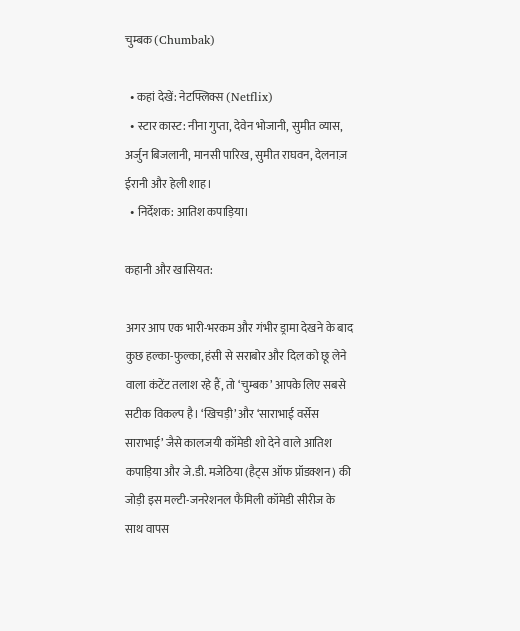चुम्बक (Chumbak)

  • कहां देखें: नेटफ्लिक्स (Netflix)
  • स्टार कास्ट: नीना गुप्ता, देवेन भोजानी, सुमीत व्यास, अर्जुन बिजलानी, मानसी पारिख, सुमीत राघवन, देलनाज़ ईरानी और हेली शाह।
  • निर्देशक: आतिश कपाड़िया।

कहानी और खासियत:

अगर आप एक भारी-भरकम और गंभीर ड्रामा देखने के बाद कुछ हल्का-फुल्का, हंसी से सराबोर और दिल को छू लेने वाला कंटेंट तलाश रहे हैं, तो ‘चुम्बक’ आपके लिए सबसे सटीक विकल्प है। ‘खिचड़ी’ और ‘साराभाई वर्सेस साराभाई’ जैसे कालजयी कॉमेडी शो देने वाले आतिश कपाड़िया और जे.डी. मजेठिया (हैट्स ऑफ प्रॉडक्शन) की जोड़ी इस मल्टी-जनरेशनल फैमिली कॉमेडी सीरीज के साथ वापस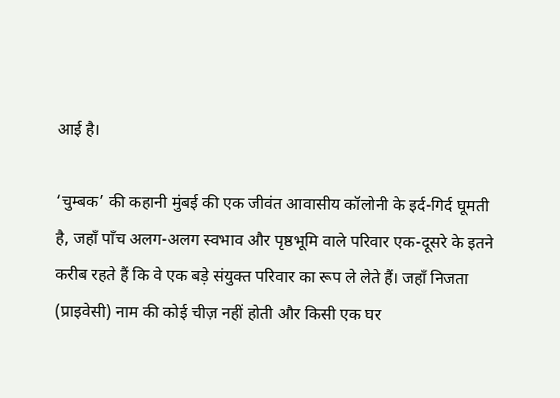आई है।

‘चुम्बक’ की कहानी मुंबई की एक जीवंत आवासीय कॉलोनी के इर्द-गिर्द घूमती है, जहाँ पाँच अलग-अलग स्वभाव और पृष्ठभूमि वाले परिवार एक-दूसरे के इतने करीब रहते हैं कि वे एक बड़े संयुक्त परिवार का रूप ले लेते हैं। जहाँ निजता (प्राइवेसी) नाम की कोई चीज़ नहीं होती और किसी एक घर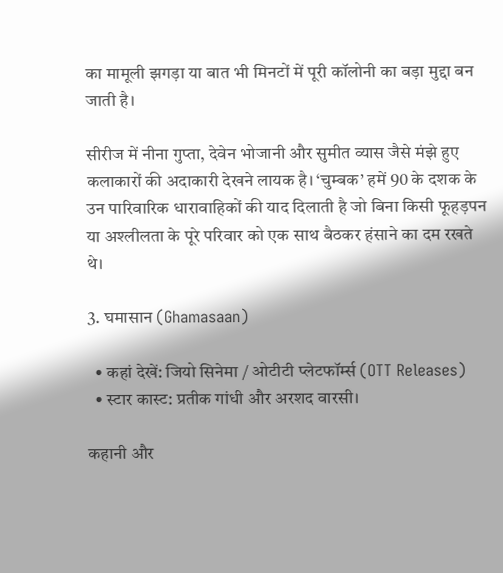का मामूली झगड़ा या बात भी मिनटों में पूरी कॉलोनी का बड़ा मुद्दा बन जाती है।

सीरीज में नीना गुप्ता, देवेन भोजानी और सुमीत व्यास जैसे मंझे हुए कलाकारों की अदाकारी देखने लायक है। ‘चुम्बक’ हमें 90 के दशक के उन पारिवारिक धारावाहिकों की याद दिलाती है जो बिना किसी फूहड़पन या अश्लीलता के पूरे परिवार को एक साथ बैठकर हंसाने का दम रखते थे।

3. घमासान (Ghamasaan)

  • कहां देखें: जियो सिनेमा / ओटीटी प्लेटफॉर्म्स (OTT Releases)
  • स्टार कास्ट: प्रतीक गांधी और अरशद वारसी।

कहानी और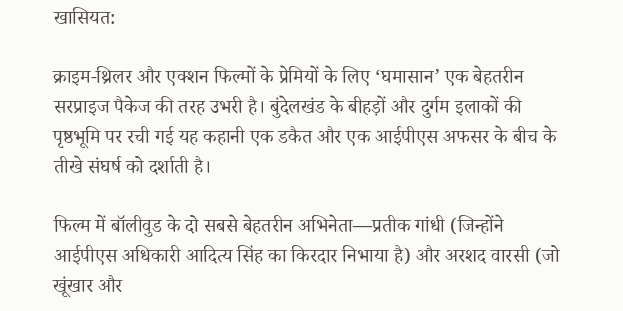खासियत:

क्राइम-थ्रिलर और एक्शन फिल्मों के प्रेमियों के लिए ‘घमासान’ एक बेहतरीन सरप्राइज पैकेज की तरह उभरी है। बुंदेलखंड के बीहड़ों और दुर्गम इलाकों की पृष्ठभूमि पर रची गई यह कहानी एक डकैत और एक आईपीएस अफसर के बीच के तीखे संघर्ष को दर्शाती है।

फिल्म में बॉलीवुड के दो सबसे बेहतरीन अभिनेता—प्रतीक गांधी (जिन्होंने आईपीएस अधिकारी आदित्य सिंह का किरदार निभाया है) और अरशद वारसी (जो खूंखार और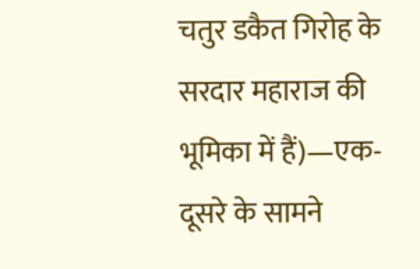चतुर डकैत गिरोह के सरदार महाराज की भूमिका में हैं)—एक-दूसरे के सामने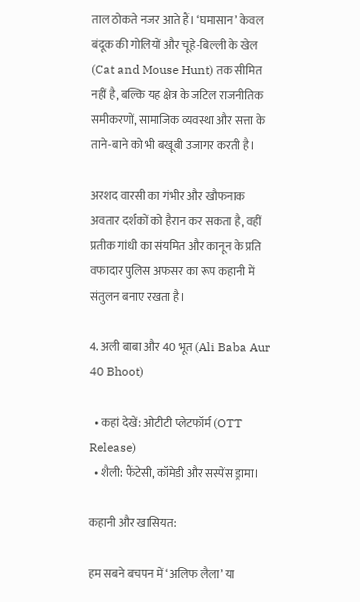ताल ठोकते नजर आते हैं। ‘घमासान’ केवल बंदूक की गोलियों और चूहे-बिल्ली के खेल (Cat and Mouse Hunt) तक सीमित नहीं है, बल्कि यह क्षेत्र के जटिल राजनीतिक समीकरणों, सामाजिक व्यवस्था और सत्ता के ताने-बाने को भी बखूबी उजागर करती है।

अरशद वारसी का गंभीर और खौफनाक अवतार दर्शकों को हैरान कर सकता है, वहीं प्रतीक गांधी का संयमित और कानून के प्रति वफादार पुलिस अफसर का रूप कहानी में संतुलन बनाए रखता है।

4. अली बाबा और 40 भूत (Ali Baba Aur 40 Bhoot)

  • कहां देखें: ओटीटी प्लेटफॉर्म (OTT Release)
  • शैली: फैंटेसी, कॉमेडी और सस्पेंस ड्रामा।

कहानी और खासियत:

हम सबने बचपन में ‘अलिफ लैला’ या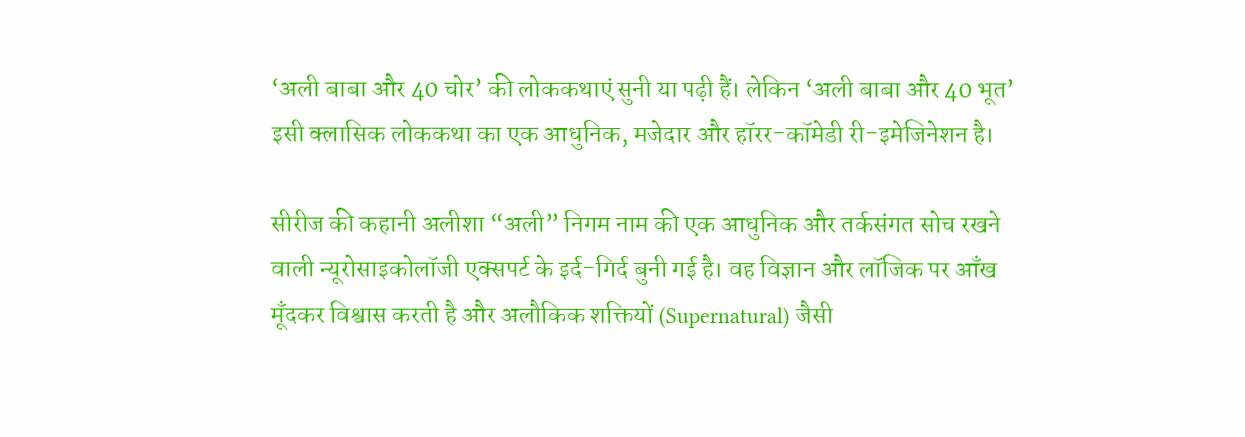‘अली बाबा और 40 चोर’ की लोककथाएं सुनी या पढ़ी हैं। लेकिन ‘अली बाबा और 40 भूत’ इसी क्लासिक लोककथा का एक आधुनिक, मजेदार और हॉरर-कॉमेडी री-इमेजिनेशन है।

सीरीज की कहानी अलीशा “अली” निगम नाम की एक आधुनिक और तर्कसंगत सोच रखने वाली न्यूरोसाइकोलॉजी एक्सपर्ट के इर्द-गिर्द बुनी गई है। वह विज्ञान और लॉजिक पर आँख मूँदकर विश्वास करती है और अलौकिक शक्तियों (Supernatural) जैसी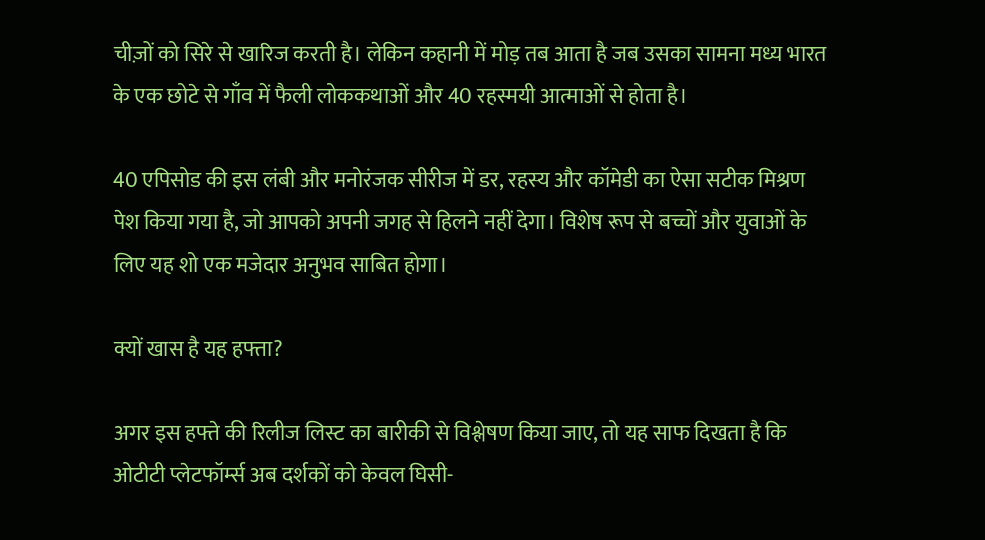चीज़ों को सिरे से खारिज करती है। लेकिन कहानी में मोड़ तब आता है जब उसका सामना मध्य भारत के एक छोटे से गाँव में फैली लोककथाओं और 40 रहस्मयी आत्माओं से होता है।

40 एपिसोड की इस लंबी और मनोरंजक सीरीज में डर, रहस्य और कॉमेडी का ऐसा सटीक मिश्रण पेश किया गया है, जो आपको अपनी जगह से हिलने नहीं देगा। विशेष रूप से बच्चों और युवाओं के लिए यह शो एक मजेदार अनुभव साबित होगा।

क्यों खास है यह हफ्ता?

अगर इस हफ्ते की रिलीज लिस्ट का बारीकी से विश्लेषण किया जाए, तो यह साफ दिखता है कि ओटीटी प्लेटफॉर्म्स अब दर्शकों को केवल घिसी-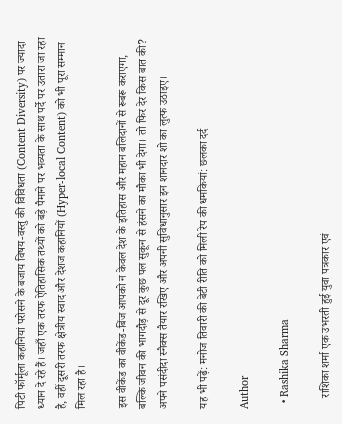पिटी फॉर्मूला कहानियां परोसने के बजाय विषय-वस्तु की विविधता (Content Diversity) पर ज्यादा ध्यान दे रहे हैं। जहाँ एक तरफ ऐतिहासिक तथ्यों को बड़े पैमाने पर भव्यता के साथ पर्दे पर उतारा जा रहा है, वहीं दूसरी तरफ क्षेत्रीय स्वाद और देशज कहानियों (Hyper-local Content) को भी पूरा सम्मान मिल रहा है।

इस वीकेंड का वीकेंड-बिंज आपको न केवल देश के इतिहास और महान बलिदानों से रूबरू कराएगा, बल्कि जीवन की भागदौड़ से दूर कुछ पल सुकून से हंसने का मौका भी देगा। तो फिर देर किस बात की? अपने पसंदीदा स्नैक्स तैयार रखिए और अपनी सुविधानुसार इन शानदार शो का लुत्फ उठाइए।

यह भी पढ़ें: मनोज तिवारी की बेटी रीति को मिली रेप की धमकियां: छलका दर्द

Author

  • Rashika Sharma

    राशिका शर्मा एक उभरती हुई युवा पत्रकार एवं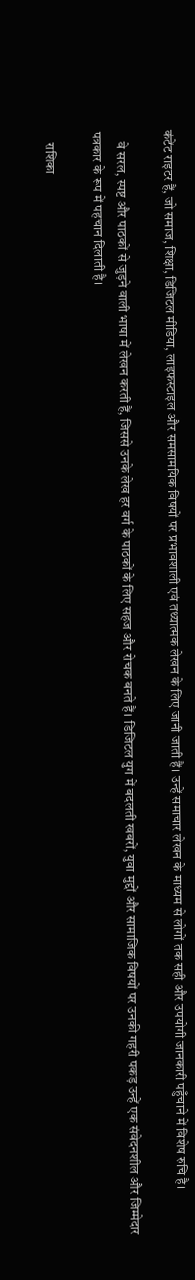कंटेंट राइटर हैं, जो समाज, शिक्षा, डिजिटल मीडिया, लाइफस्टाइल और समसामयिक विषयों पर प्रभावशाली एवं तथ्यात्मक लेखन के लिए जानी जाती हैं। उन्हें समाचार लेखन के माध्यम से लोगों तक सही और उपयोगी जानकारी पहुँचाने में विशेष रुचि है।

    वे सरल, स्पष्ट और पाठकों से जुड़ने वाली भाषा में लेखन करती हैं, जिससे उनके लेख हर वर्ग के पाठकों के लिए सहज और रोचक बनते हैं। डिजिटल युग में बदलती खबरों, युवा मुद्दों और सामाजिक विषयों पर उनकी गहरी पकड़ उन्हें एक संवेदनशील और जिम्मेदार पत्रकार के रूप में पहचान दिलाती है।

    राशिका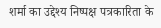शर्मा का उद्देश्य निष्पक्ष पत्रकारिता के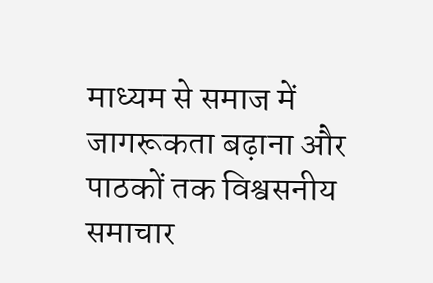माध्यम से समाज में जागरूकता बढ़ाना और पाठकों तक विश्वसनीय समाचार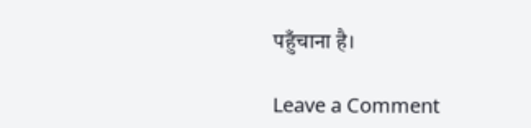पहुँचाना है।

Leave a Comment